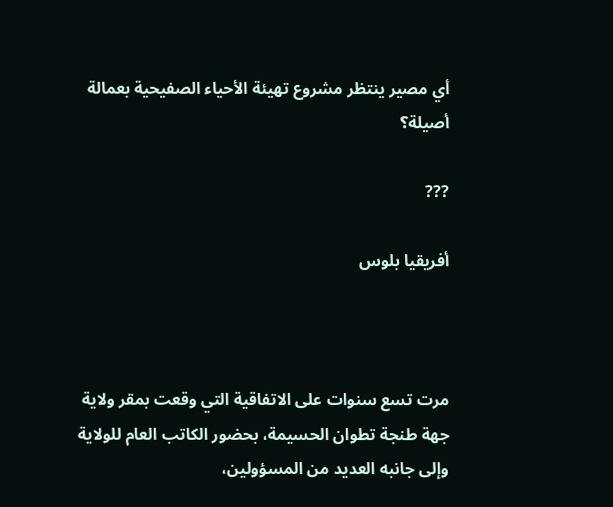أي مصير ينتظر مشروع تهيئة الأحياء الصفيحية بعمالة أصيلة؟

???

أفريقيا بلوس



مرت تسع سنوات على الاتفاقية التي وقعت بمقر ولاية جهة طنجة تطوان الحسيمة، بحضور الكاتب العام للولاية وإلى جانبه العديد من المسؤولين،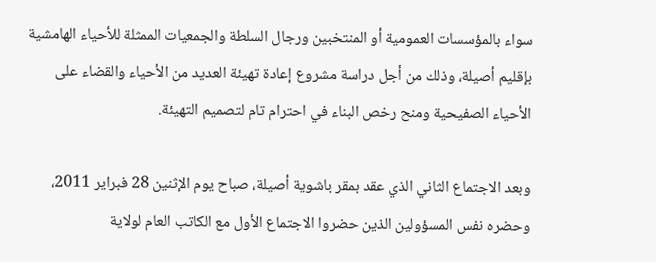سواء بالمؤسسات العمومية أو المنتخبين ورجال السلطة والجمعيات الممثلة للأحياء الهامشية بإقليم أصيلة، وذلك من أجل دراسة مشروع إعادة تهيئة العديد من الأحياء والقضاء على الأحياء الصفيحية ومنح رخص البناء في احترام تام لتصميم التهيئة.

وبعد الاجتماع الثاني الذي عقد بمقر باشوية أصيلة، صباح يوم الإثنين 28 فبراير 2011، وحضره نفس المسؤولين الذين حضروا الاجتماع الأول مع الكاتب العام لولاية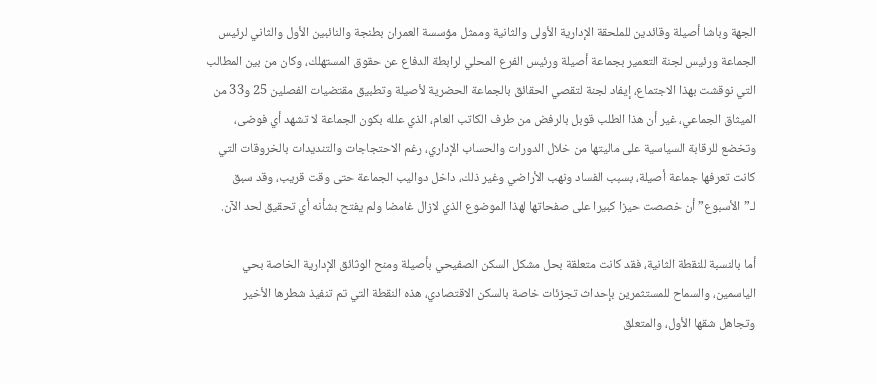الجهة وباشا أصيلة وقائدين للملحقة الإدارية الأولى والثانية وممثل مؤسسة العمران بطنجة والنائبين الأول والثاني لرئيس الجماعة ورئيس لجنة التعمير بجماعة أصيلة ورئيس الفرع المحلي لرابطة الدفاع عن حقوق المستهلك، وكان من بين المطالب التي نوقشت بهذا الاجتماع، إيفاد لجنة لتقصي الحقائق بالجماعة الحضرية لأصيلة وتطبيق مقتضيات الفصلين 25 و33 من الميثاق الجماعي، غير أن هذا الطلب قوبل بالرفض من طرف الكاتب العام، الذي علله بكون الجماعة لا تشهد أي فوضى، وتخضع للرقابة السياسية على ماليتها من خلال الدورات والحساب الإداري، رغم الاحتجاجات والتنديدات بالخروقات التي كانت تعرفها جماعة أصيلة، بسبب الفساد ونهب الأراضي وغير ذلك، داخل دواليب الجماعة حتى وقت قريب، وقد سبق لـ”الأسبوع” أن خصصت حيزا كبيرا على صفحاتها لهذا الموضوع الذي لازال غامضا ولم يفتح بشأنه أي تحقيق لحد الآن.

أما بالنسبة للنقطة الثانية، فقد كانت متعلقة بحل مشكل السكن الصفيحي بأصيلة ومنح الوثائق الإدارية الخاصة بحي الياسمين، والسماح للمستثمرين بإحداث تجزئات خاصة بالسكن الاقتصادي، هذه النقطة التي تم تنفيذ شطرها الأخير وتجاهل شقها الأول، والمتعلق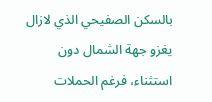بالسكن الصفيحي الذي لازال يغزو جهة الشمال دون استثناء، فرغم الحملات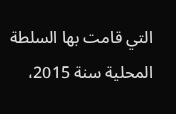التي قامت بها السلطة المحلية سنة 2015،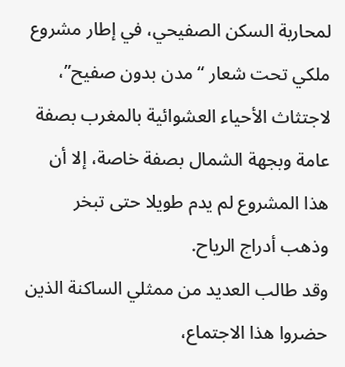لمحاربة السكن الصفيحي، في إطار مشروع ملكي تحت شعار “مدن بدون صفيح”، لاجتثاث الأحياء العشوائية بالمغرب بصفة عامة وبجهة الشمال بصفة خاصة، إلا أن هذا المشروع لم يدم طويلا حتى تبخر وذهب أدراج الرياح.
وقد طالب العديد من ممثلي الساكنة الذين حضروا هذا الاجتماع،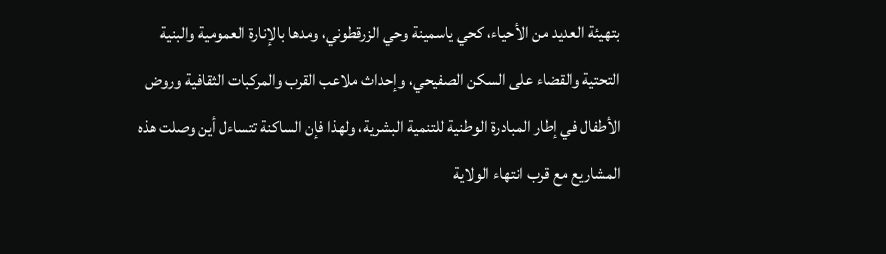بتهيئة العديد من الأحياء، كحي ياسمينة وحي الزرقطوني، ومدها بالإنارة العمومية والبنية التحتية والقضاء على السكن الصفيحي، وإحداث ملاعب القرب والمركبات الثقافية وروض الأطفال في إطار المبادرة الوطنية للتنمية البشرية، ولهذا فإن الساكنة تتساءل أين وصلت هذه المشاريع مع قرب انتهاء الولاية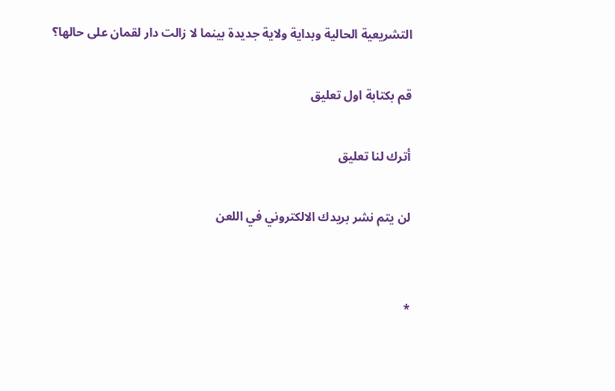التشريعية الحالية وبداية ولاية جديدة بينما لا زالت دار لقمان على حالها؟

قم بكتابة اول تعليق

أترك لنا تعليق

لن يتم نشر بريدك الالكتروني في اللعن


*